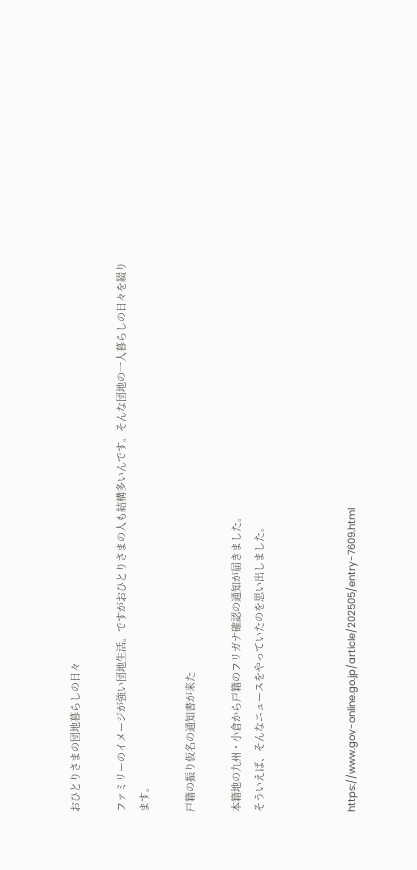おひとりさまの団地暮らしの日々

ファミリーのイメージが強い団地生活。ですがおひとりさまの人も結構多いんです。そんな団地の一人暮らしの日々を綴ります。

戸籍の振り仮名の通知書が来た

本籍地の九州・小倉から戸籍のフリガナ確認の通知が届きました。
そういえば、そんなニュースをやっていたのを思い出しました。



https://www.gov-online.go.jp/article/202505/entry-7609.html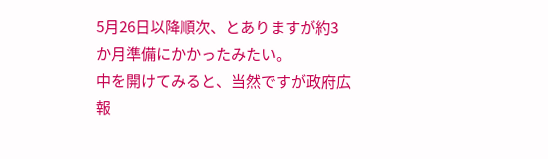5月26日以降順次、とありますが約3か月準備にかかったみたい。
中を開けてみると、当然ですが政府広報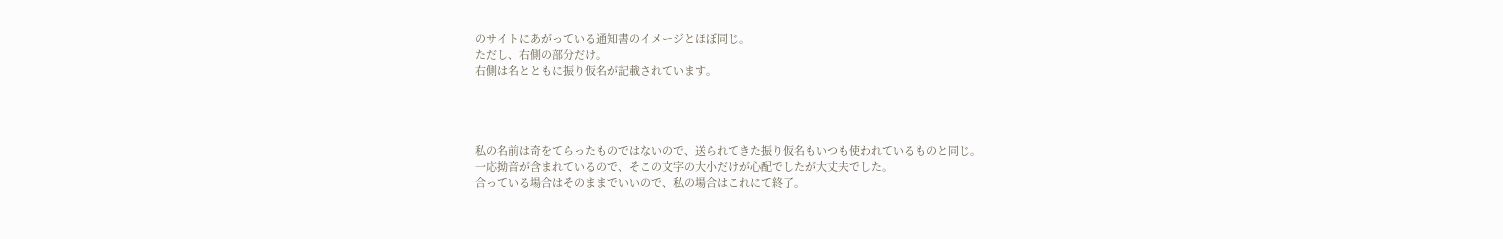のサイトにあがっている通知書のイメージとほぼ同じ。
ただし、右側の部分だけ。
右側は名とともに振り仮名が記載されています。




私の名前は奇をてらったものではないので、送られてきた振り仮名もいつも使われているものと同じ。
一応拗音が含まれているので、そこの文字の大小だけが心配でしたが大丈夫でした。
合っている場合はそのままでいいので、私の場合はこれにて終了。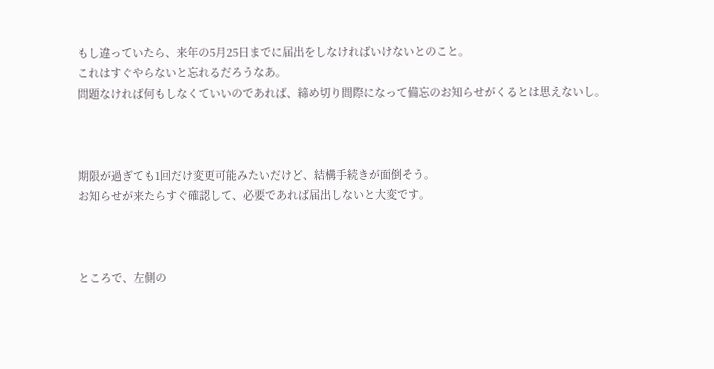もし違っていたら、来年の5月25日までに届出をしなければいけないとのこと。
これはすぐやらないと忘れるだろうなあ。
問題なければ何もしなくていいのであれば、締め切り間際になって備忘のお知らせがくるとは思えないし。



期限が過ぎても1回だけ変更可能みたいだけど、結構手続きが面倒そう。
お知らせが来たらすぐ確認して、必要であれば届出しないと大変です。



ところで、左側の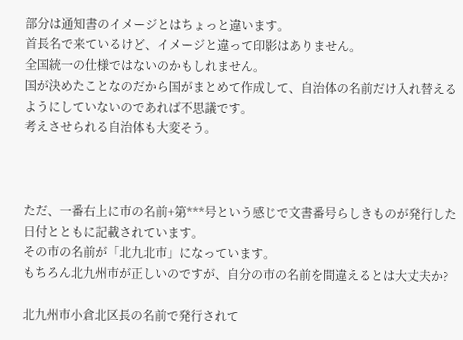部分は通知書のイメージとはちょっと違います。
首長名で来ているけど、イメージと違って印影はありません。
全国統一の仕様ではないのかもしれません。
国が決めたことなのだから国がまとめて作成して、自治体の名前だけ入れ替えるようにしていないのであれば不思議です。
考えさせられる自治体も大変そう。



ただ、一番右上に市の名前+第***号という感じで文書番号らしきものが発行した日付とともに記載されています。
その市の名前が「北九北市」になっています。
もちろん北九州市が正しいのですが、自分の市の名前を間違えるとは大丈夫か?

北九州市小倉北区長の名前で発行されて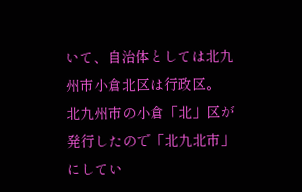いて、自治体としては北九州市小倉北区は行政区。
北九州市の小倉「北」区が発行したので「北九北市」にしてい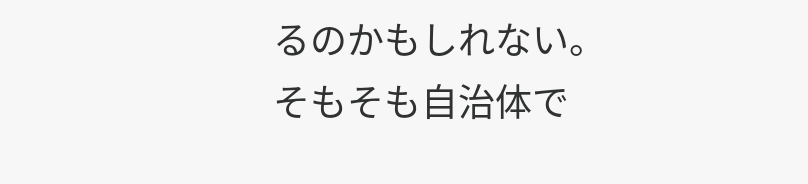るのかもしれない。
そもそも自治体で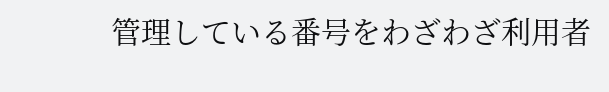管理している番号をわざわざ利用者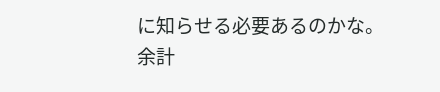に知らせる必要あるのかな。
余計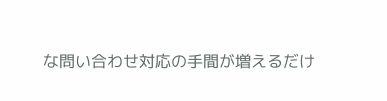な問い合わせ対応の手間が増えるだけ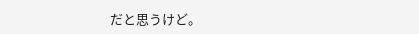だと思うけど。